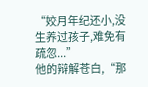“姣月年纪还小,没生养过孩子,难免有疏忽...”
他的辩解苍白,“那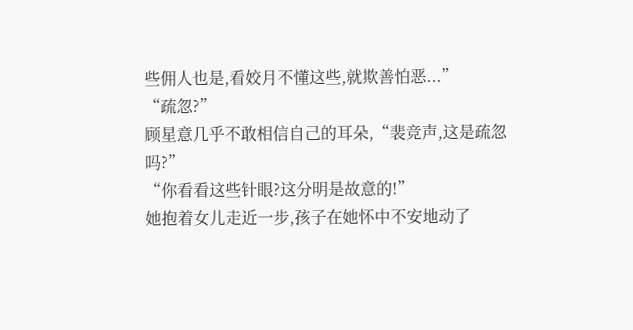些佣人也是,看姣月不懂这些,就欺善怕恶...”
“疏忽?”
顾星意几乎不敢相信自己的耳朵,“裴竞声,这是疏忽吗?”
“你看看这些针眼?这分明是故意的!”
她抱着女儿走近一步,孩子在她怀中不安地动了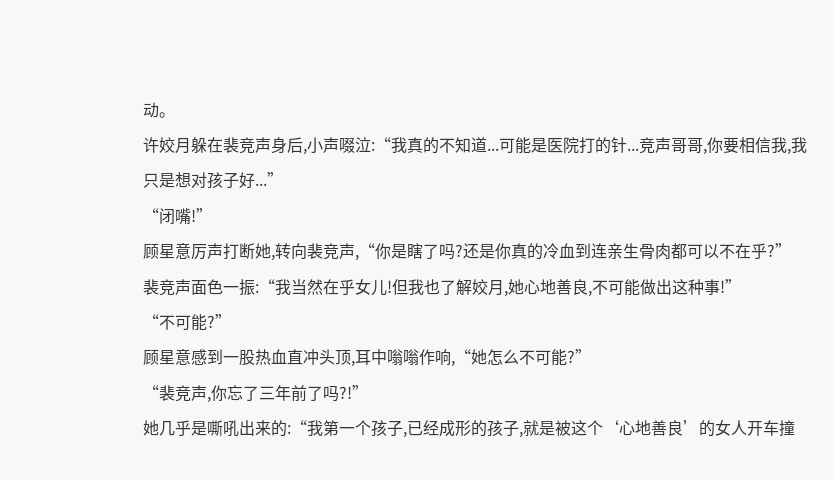动。
许姣月躲在裴竞声身后,小声啜泣:“我真的不知道...可能是医院打的针...竞声哥哥,你要相信我,我只是想对孩子好...”
“闭嘴!”
顾星意厉声打断她,转向裴竞声,“你是瞎了吗?还是你真的冷血到连亲生骨肉都可以不在乎?”
裴竞声面色一振:“我当然在乎女儿!但我也了解姣月,她心地善良,不可能做出这种事!”
“不可能?”
顾星意感到一股热血直冲头顶,耳中嗡嗡作响,“她怎么不可能?”
“裴竞声,你忘了三年前了吗?!”
她几乎是嘶吼出来的:“我第一个孩子,已经成形的孩子,就是被这个‘心地善良’的女人开车撞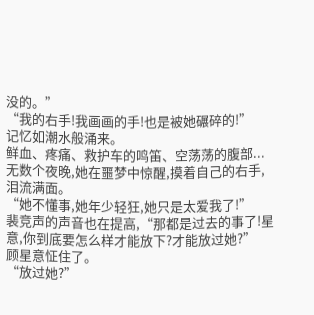没的。”
“我的右手!我画画的手!也是被她碾碎的!”
记忆如潮水般涌来。
鲜血、疼痛、救护车的鸣笛、空荡荡的腹部...
无数个夜晚,她在噩梦中惊醒,摸着自己的右手,泪流满面。
“她不懂事,她年少轻狂,她只是太爱我了!”
裴竞声的声音也在提高,“那都是过去的事了!星意,你到底要怎么样才能放下?才能放过她?”
顾星意怔住了。
“放过她?”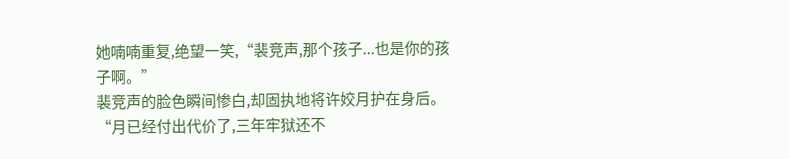她喃喃重复,绝望一笑,“裴竞声,那个孩子...也是你的孩子啊。”
裴竞声的脸色瞬间惨白,却固执地将许姣月护在身后。
“月已经付出代价了,三年牢狱还不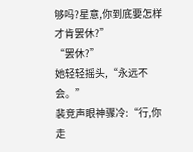够吗?星意,你到底要怎样才肯罢休?”
“罢休?”
她轻轻摇头,“永远不会。”
裴竞声眼神骤冷:“行,你走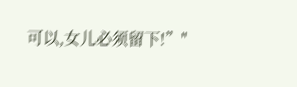可以,女儿必须留下!”"